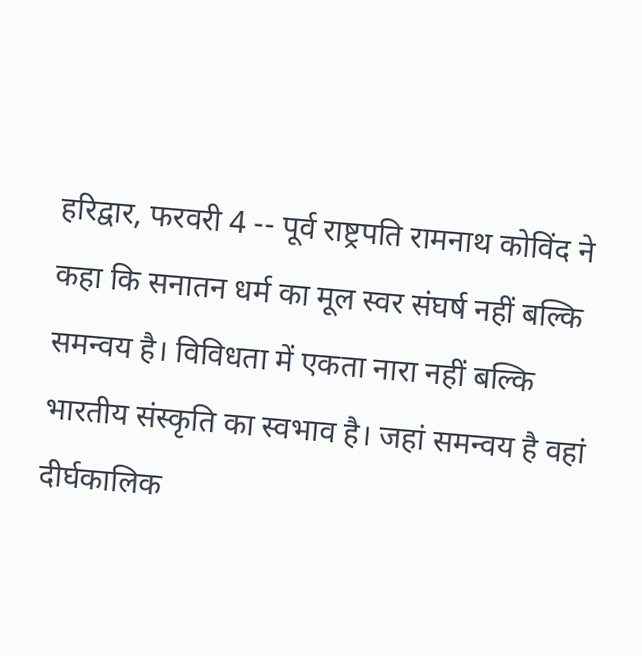हरिद्वार, फरवरी 4 -- पूर्व राष्ट्रपति रामनाथ कोविंद ने कहा कि सनातन धर्म का मूल स्वर संघर्ष नहीं बल्कि समन्वय है। विविधता में एकता नारा नहीं बल्कि भारतीय संस्कृति का स्वभाव है। जहां समन्वय है वहां दीर्घकालिक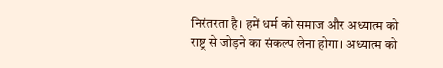निरंतरता है। हमें धर्म को समाज और अध्यात्म को राष्ट्र से जोड़ने का संकल्प लेना होगा। अध्यात्म को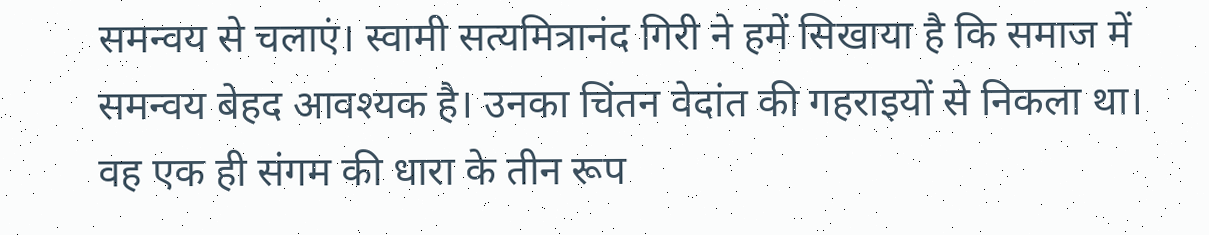समन्वय से चलाएं। स्वामी सत्यमित्रानंद गिरी ने हमें सिखाया है कि समाज में समन्वय बेहद आवश्यक है। उनका चिंतन वेदांत की गहराइयों से निकला था। वह एक ही संगम की धारा के तीन रूप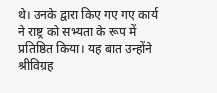थे। उनके द्वारा किए गए गए कार्य ने राष्ट्र को सभ्यता के रूप में प्रतिष्ठित किया। यह बात उन्होंने श्रीविग्रह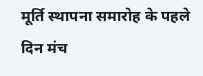मूर्ति स्थापना समारोह के पहले दिन मंच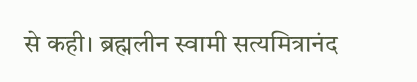से कही। ब्रह्मलीन स्वामी सत्यमित्रानंद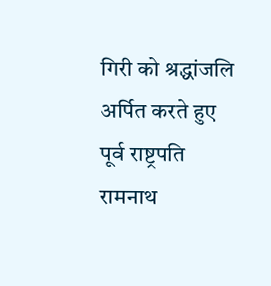गिरी को श्रद्धांजलि अर्पित करते हुए पूर्व राष्ट्रपति रामनाथ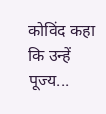कोविंद कहा कि उन्हें पूज्य...